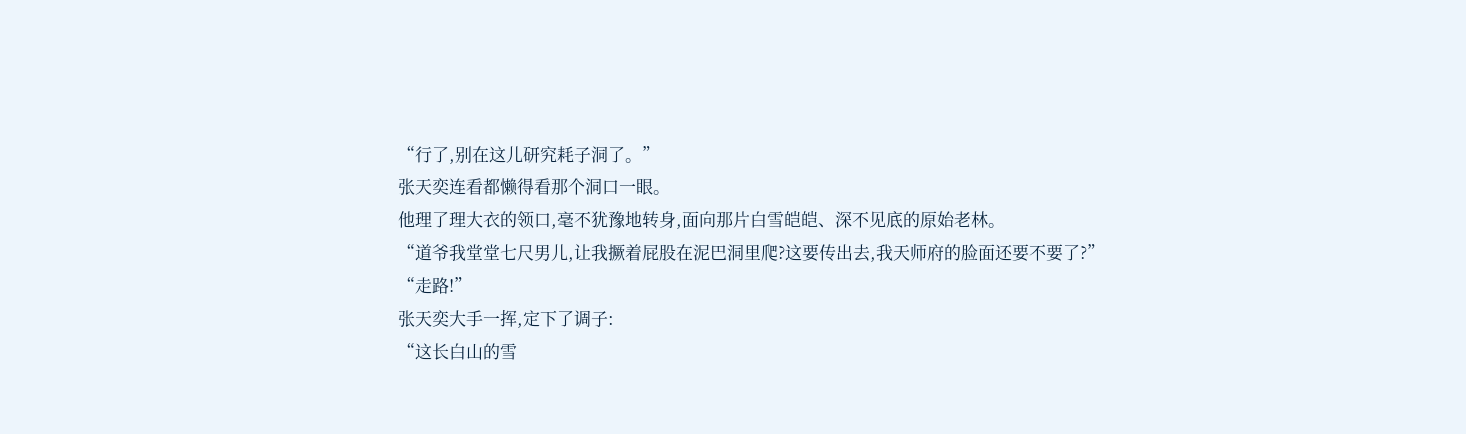“行了,别在这儿研究耗子洞了。”
张天奕连看都懒得看那个洞口一眼。
他理了理大衣的领口,毫不犹豫地转身,面向那片白雪皑皑、深不见底的原始老林。
“道爷我堂堂七尺男儿,让我撅着屁股在泥巴洞里爬?这要传出去,我天师府的脸面还要不要了?”
“走路!”
张天奕大手一挥,定下了调子:
“这长白山的雪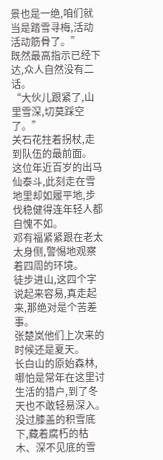景也是一绝,咱们就当是踏雪寻梅,活动活动筋骨了。”
既然最高指示已经下达,众人自然没有二话。
“大伙儿跟紧了,山里雪深,切莫踩空了。”
关石花拄着拐杖,走到队伍的最前面。
这位年近百岁的出马仙泰斗,此刻走在雪地里却如履平地,步伐稳健得连年轻人都自愧不如。
邓有福紧紧跟在老太太身侧,警惕地观察着四周的环境。
徒步进山,这四个字说起来容易,真走起来,那绝对是个苦差事。
张楚岚他们上次来的时候还是夏天。
长白山的原始森林,哪怕是常年在这里讨生活的猎户,到了冬天也不敢轻易深入。
没过膝盖的积雪底下,藏着腐朽的枯木、深不见底的雪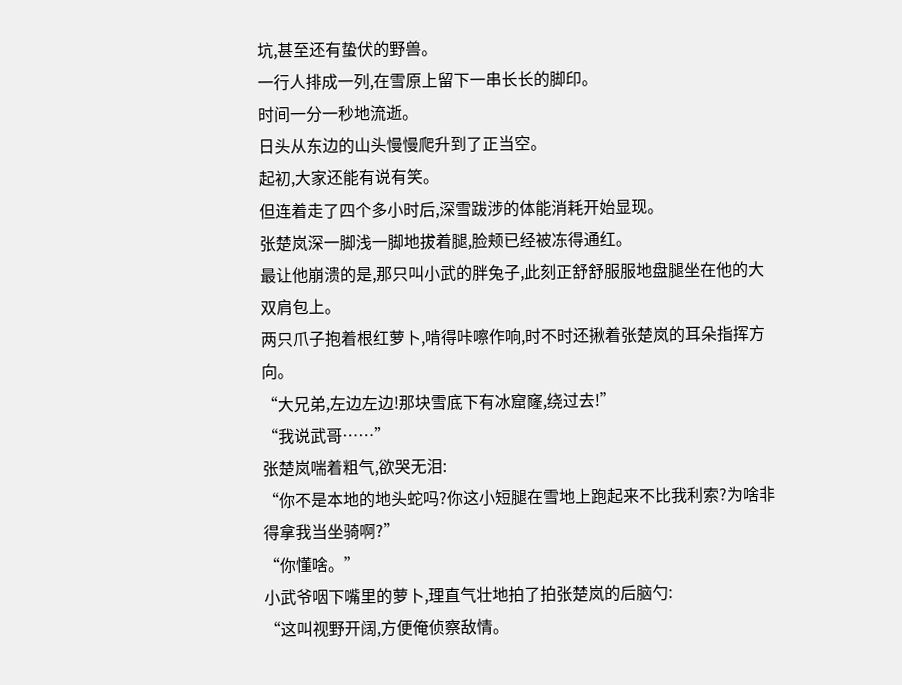坑,甚至还有蛰伏的野兽。
一行人排成一列,在雪原上留下一串长长的脚印。
时间一分一秒地流逝。
日头从东边的山头慢慢爬升到了正当空。
起初,大家还能有说有笑。
但连着走了四个多小时后,深雪跋涉的体能消耗开始显现。
张楚岚深一脚浅一脚地拔着腿,脸颊已经被冻得通红。
最让他崩溃的是,那只叫小武的胖兔子,此刻正舒舒服服地盘腿坐在他的大双肩包上。
两只爪子抱着根红萝卜,啃得咔嚓作响,时不时还揪着张楚岚的耳朵指挥方向。
“大兄弟,左边左边!那块雪底下有冰窟窿,绕过去!”
“我说武哥……”
张楚岚喘着粗气,欲哭无泪:
“你不是本地的地头蛇吗?你这小短腿在雪地上跑起来不比我利索?为啥非得拿我当坐骑啊?”
“你懂啥。”
小武爷咽下嘴里的萝卜,理直气壮地拍了拍张楚岚的后脑勺:
“这叫视野开阔,方便俺侦察敌情。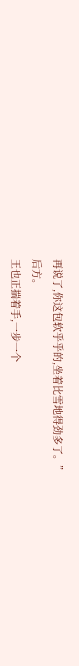再说了,你这包软乎乎的,坐着比雪地得劲多了。”
后方。
王也正揣着手,一步一个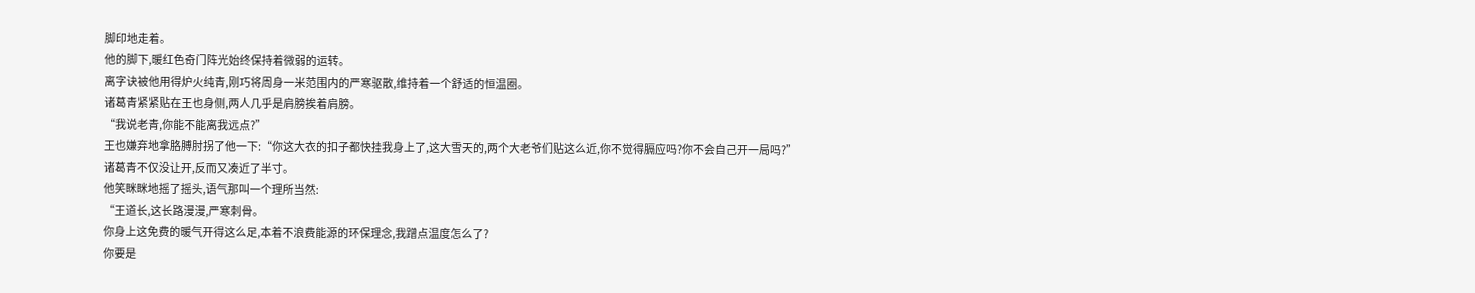脚印地走着。
他的脚下,暖红色奇门阵光始终保持着微弱的运转。
离字诀被他用得炉火纯青,刚巧将周身一米范围内的严寒驱散,维持着一个舒适的恒温圈。
诸葛青紧紧贴在王也身侧,两人几乎是肩膀挨着肩膀。
“我说老青,你能不能离我远点?”
王也嫌弃地拿胳膊肘拐了他一下:“你这大衣的扣子都快挂我身上了,这大雪天的,两个大老爷们贴这么近,你不觉得膈应吗?你不会自己开一局吗?”
诸葛青不仅没让开,反而又凑近了半寸。
他笑眯眯地摇了摇头,语气那叫一个理所当然:
“王道长,这长路漫漫,严寒刺骨。
你身上这免费的暖气开得这么足,本着不浪费能源的环保理念,我蹭点温度怎么了?
你要是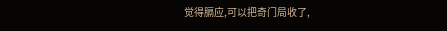觉得膈应,可以把奇门局收了,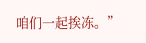咱们一起挨冻。”